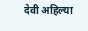देवी अहिल्या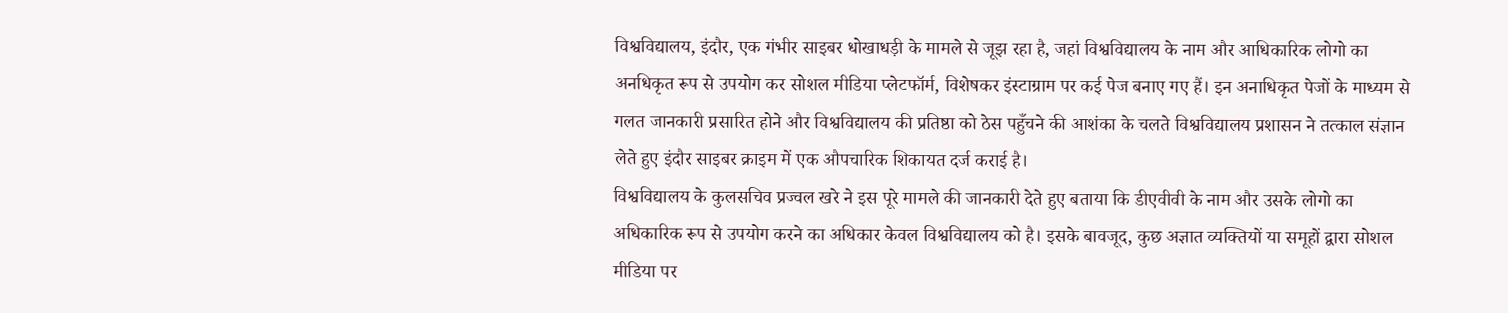विश्वविद्यालय, इंदौर, एक गंभीर साइबर धोखाधड़ी के मामले से जूझ रहा है, जहां विश्वविद्यालय के नाम और आधिकारिक लोगो का अनधिकृत रूप से उपयोग कर सोशल मीडिया प्लेटफॉर्म, विशेषकर इंस्टाग्राम पर कई पेज बनाए गए हैं। इन अनाधिकृत पेजों के माध्यम से गलत जानकारी प्रसारित होने और विश्वविद्यालय की प्रतिष्ठा को ठेस पहुँचने की आशंका के चलते विश्वविद्यालय प्रशासन ने तत्काल संज्ञान लेते हुए इंदौर साइबर क्राइम में एक औपचारिक शिकायत दर्ज कराई है।
विश्वविद्यालय के कुलसचिव प्रज्वल खरे ने इस पूरे मामले की जानकारी देते हुए बताया कि डीएवीवी के नाम और उसके लोगो का अधिकारिक रूप से उपयोग करने का अधिकार केवल विश्वविद्यालय को है। इसके बावजूद, कुछ अज्ञात व्यक्तियों या समूहों द्वारा सोशल मीडिया पर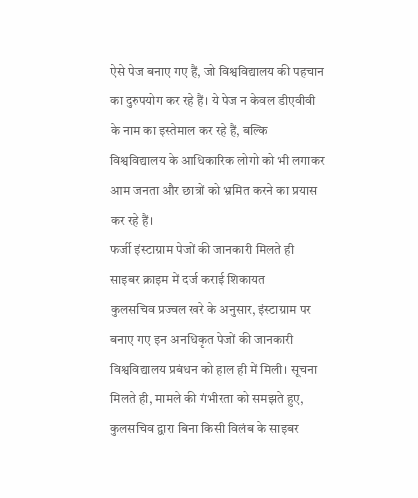ऐसे पेज बनाए गए हैं, जो विश्वविद्यालय की पहचान का दुरुपयोग कर रहे हैं। ये पेज न केवल डीएवीवी के नाम का इस्तेमाल कर रहे हैं, बल्कि विश्वविद्यालय के आधिकारिक लोगो को भी लगाकर आम जनता और छात्रों को भ्रमित करने का प्रयास कर रहे हैं।
फर्जी इंस्टाग्राम पेजों की जानकारी मिलते ही साइबर क्राइम में दर्ज कराई शिकायत
कुलसचिव प्रज्वल खरे के अनुसार, इंस्टाग्राम पर बनाए गए इन अनधिकृत पेजों की जानकारी विश्वविद्यालय प्रबंधन को हाल ही में मिली। सूचना मिलते ही, मामले की गंभीरता को समझते हुए, कुलसचिव द्वारा बिना किसी विलंब के साइबर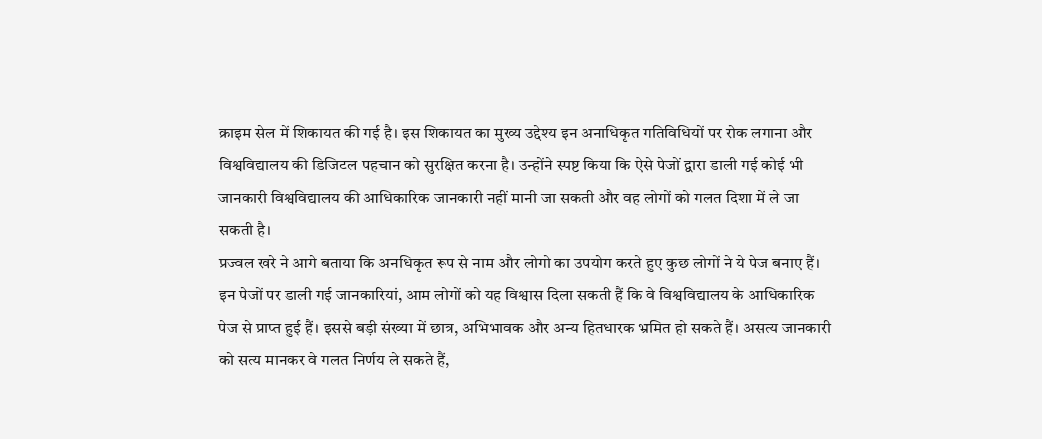क्राइम सेल में शिकायत की गई है। इस शिकायत का मुख्य उद्देश्य इन अनाधिकृत गतिविधियों पर रोक लगाना और विश्वविद्यालय की डिजिटल पहचान को सुरक्षित करना है। उन्होंने स्पष्ट किया कि ऐसे पेजों द्वारा डाली गई कोई भी जानकारी विश्वविद्यालय की आधिकारिक जानकारी नहीं मानी जा सकती और वह लोगों को गलत दिशा में ले जा सकती है।
प्रज्वल खरे ने आगे बताया कि अनधिकृत रूप से नाम और लोगो का उपयोग करते हुए कुछ लोगों ने ये पेज बनाए हैं। इन पेजों पर डाली गई जानकारियां, आम लोगों को यह विश्वास दिला सकती हैं कि वे विश्वविद्यालय के आधिकारिक पेज से प्राप्त हुई हैं। इससे बड़ी संख्या में छात्र, अभिभावक और अन्य हितधारक भ्रमित हो सकते हैं। असत्य जानकारी को सत्य मानकर वे गलत निर्णय ले सकते हैं,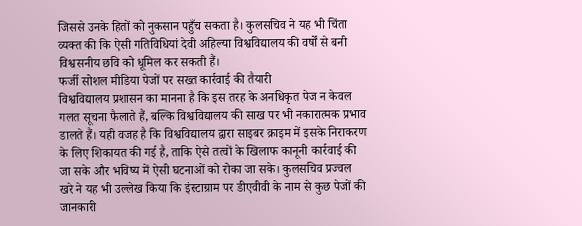जिससे उनके हितों को नुकसान पहुँच सकता है। कुलसचिव ने यह भी चिंता व्यक्त की कि ऐसी गतिविधियां देवी अहिल्या विश्वविद्यालय की वर्षों से बनी विश्वसनीय छवि को धूमिल कर सकती हैं।
फर्जी सोशल मीडिया पेजों पर सख्त कार्रवाई की तैयारी
विश्वविद्यालय प्रशासन का मानना है कि इस तरह के अनधिकृत पेज न केवल गलत सूचना फैलाते हैं, बल्कि विश्वविद्यालय की साख पर भी नकारात्मक प्रभाव डालते हैं। यही वजह है कि विश्वविद्यालय द्वारा साइबर क्राइम में इसके निराकरण के लिए शिकायत की गई है, ताकि ऐसे तत्वों के खिलाफ कानूनी कार्रवाई की जा सके और भविष्य में ऐसी घटनाओं को रोका जा सके। कुलसचिव प्रज्वल खरे ने यह भी उल्लेख किया कि इंस्टाग्राम पर डीएवीवी के नाम से कुछ पेजों की जानकारी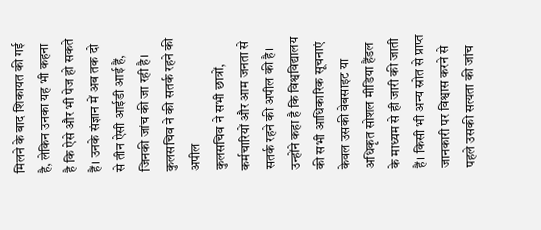मिलने के बाद शिकायत की गई है, लेकिन उनका यह भी कहना है कि ऐसे और भी पेज हो सकते हैं। उनके संज्ञान में अब तक दो से तीन ऐसी आईडी आई हैं, जिनकी जांच की जा रही है।
कुलसचिव ने की सतर्क रहने की अपील
कुलसचिव ने सभी छात्रों, कर्मचारियों और आम जनता से सतर्क रहने की अपील की है। उन्होंने कहा है कि विश्वविद्यालय की सभी आधिकारिक सूचनाएं केवल उसकी वेबसाइट या अधिकृत सोशल मीडिया हैंडल के माध्यम से ही जारी की जाती हैं। किसी भी अन्य स्रोत से प्राप्त जानकारी पर विश्वास करने से पहले उसकी सत्यता की जांच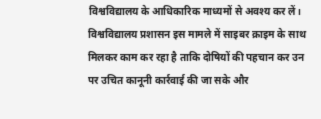विश्वविद्यालय के आधिकारिक माध्यमों से अवश्य कर लें। विश्वविद्यालय प्रशासन इस मामले में साइबर क्राइम के साथ मिलकर काम कर रहा है ताकि दोषियों की पहचान कर उन पर उचित कानूनी कार्रवाई की जा सके और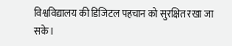विश्वविद्यालय की डिजिटल पहचान को सुरक्षित रखा जा सके।